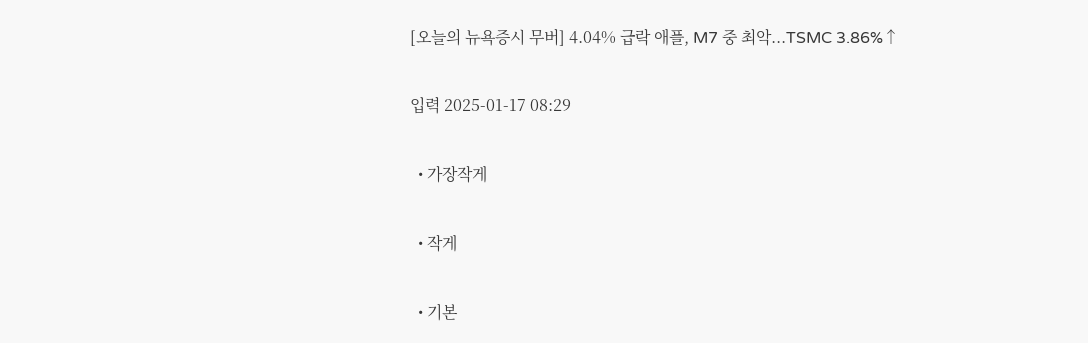[오늘의 뉴욕증시 무버] 4.04% 급락 애플, M7 중 최악...TSMC 3.86%↑

입력 2025-01-17 08:29

  • 가장작게

  • 작게

  • 기본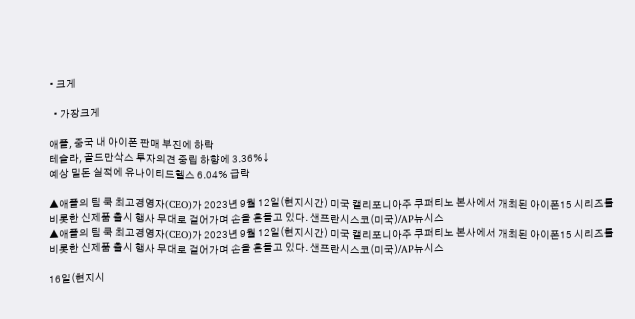• 크게

  • 가장크게

애플, 중국 내 아이폰 판매 부진에 하락
테슬라, 골드만삭스 투자의견 중립 하향에 3.36%↓
예상 밑돈 실적에 유나이티드헬스 6.04% 급락

▲애플의 팀 쿡 최고경영자(CEO)가 2023년 9월 12일(현지시간) 미국 캘리포니아주 쿠퍼티노 본사에서 개최된 아이폰15 시리즈를 비롯한 신제품 출시 행사 무대로 걸어가며 손을 흔들고 있다. 샌프란시스코(미국)/AP뉴시스
▲애플의 팀 쿡 최고경영자(CEO)가 2023년 9월 12일(현지시간) 미국 캘리포니아주 쿠퍼티노 본사에서 개최된 아이폰15 시리즈를 비롯한 신제품 출시 행사 무대로 걸어가며 손을 흔들고 있다. 샌프란시스코(미국)/AP뉴시스

16일(현지시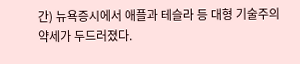간) 뉴욕증시에서 애플과 테슬라 등 대형 기술주의 약세가 두드러졌다.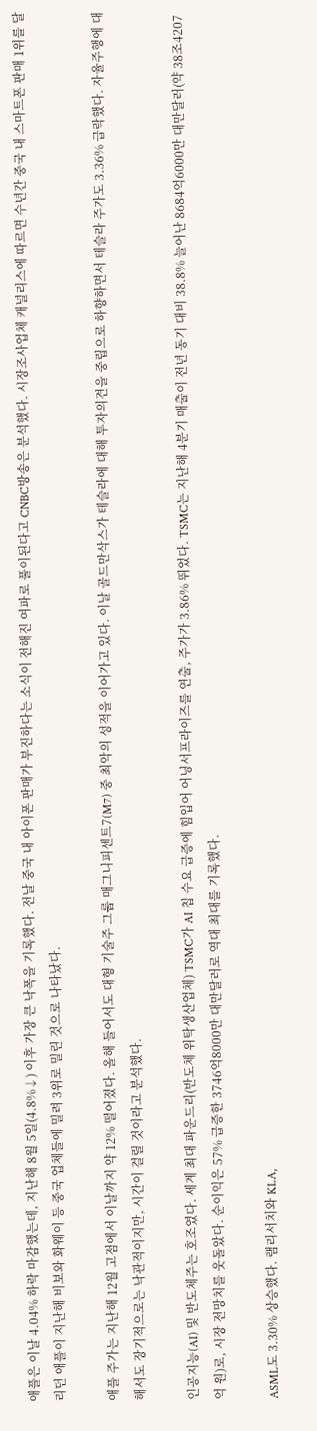애플은 이날 4.04% 하락 마감했는데, 지난해 8월 5일(4.8%↓) 이후 가장 큰 낙폭을 기록했다. 전날 중국 내 아이폰 판매가 부진하다는 소식이 전해진 여파로 풀이된다고 CNBC방송은 분석했다. 시장조사업체 캐널리스에 따르면 수년간 중국 내 스마트폰 판매 1위를 달리던 애플이 지난해 비보와 화웨이 등 중국 업체들에 밀려 3위로 밀린 것으로 나타났다.

애플 주가는 지난해 12월 고점에서 이날까지 약 12% 떨어졌다. 올해 들어서도 대형 기술주 그룹 매그니피센트7(M7) 중 최악의 성적을 이어가고 있다. 이날 골드만삭스가 테슬라에 대해 투자의견을 중립으로 하향하면서 테슬라 주가도 3.36% 급락했다. 자율주행에 대해서도 장기적으로는 낙관적이지만, 시간이 걸릴 것이라고 분석했다.

인공지능(AI) 및 반도체주는 호조였다. 세계 최대 파운드리(반도체 위탁생산업체) TSMC가 AI 칩 수요 급증에 힘입어 어닝서프라이즈를 연출, 주가가 3.86% 뛰었다. TSMC는 지난해 4분기 매출이 전년 동기 대비 38.8% 늘어난 8684억6000만 대만달러(약 38조4207억 원)로, 시장 전망치를 웃돌았다. 순이익은 57% 급증한 3746억8000만 대만달러로 역대 최대를 기록했다.

ASML도 3.30% 상승했다. 램리서치와 KLA,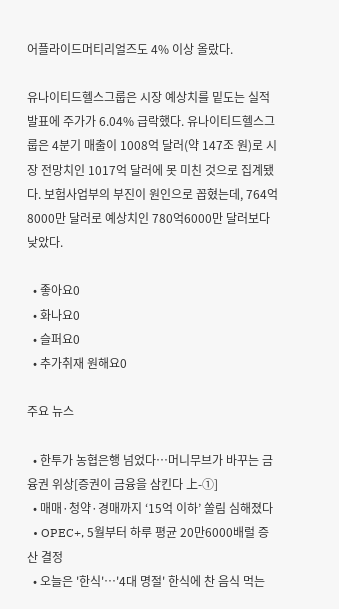어플라이드머티리얼즈도 4% 이상 올랐다.

유나이티드헬스그룹은 시장 예상치를 밑도는 실적 발표에 주가가 6.04% 급락했다. 유나이티드헬스그룹은 4분기 매출이 1008억 달러(약 147조 원)로 시장 전망치인 1017억 달러에 못 미친 것으로 집계됐다. 보험사업부의 부진이 원인으로 꼽혔는데, 764억8000만 달러로 예상치인 780억6000만 달러보다 낮았다.

  • 좋아요0
  • 화나요0
  • 슬퍼요0
  • 추가취재 원해요0

주요 뉴스

  • 한투가 농협은행 넘었다…머니무브가 바꾸는 금융권 위상[증권이 금융을 삼킨다 上-①]
  • 매매·청약·경매까지 ‘15억 이하’ 쏠림 심해졌다
  • OPEC+, 5월부터 하루 평균 20만6000배럴 증산 결정
  • 오늘은 '한식'…'4대 명절' 한식에 찬 음식 먹는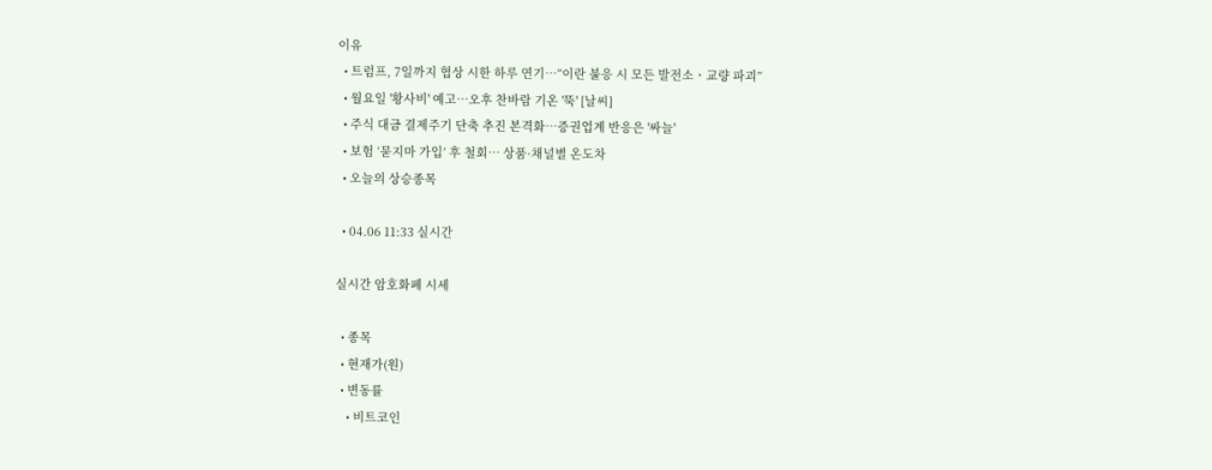이유
  • 트럼프, 7일까지 협상 시한 하루 연기⋯“이란 불응 시 모든 발전소ㆍ교량 파괴”
  • 월요일 '황사비' 예고…오후 찬바람 기온 '뚝' [날씨]
  • 주식 대금 결제주기 단축 추진 본격화…증권업계 반응은 '싸늘'
  • 보험 ‘묻지마 가입’ 후 철회⋯ 상품·채널별 온도차
  • 오늘의 상승종목

  • 04.06 11:33 실시간

실시간 암호화폐 시세

  • 종목
  • 현재가(원)
  • 변동률
    • 비트코인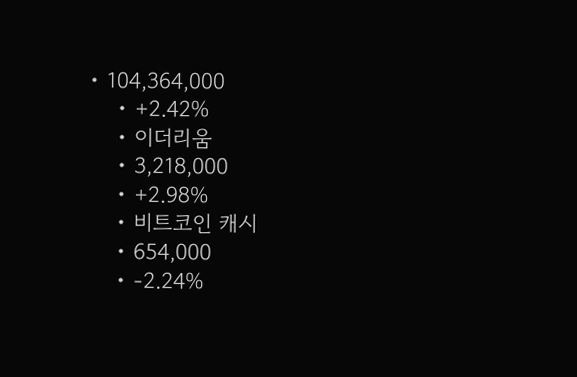• 104,364,000
    • +2.42%
    • 이더리움
    • 3,218,000
    • +2.98%
    • 비트코인 캐시
    • 654,000
    • -2.24%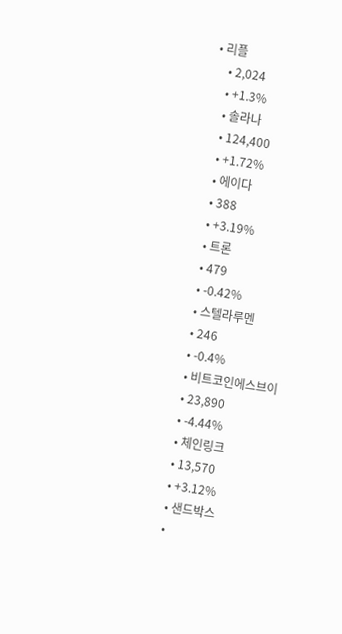• 리플
    • 2,024
    • +1.3%
    • 솔라나
    • 124,400
    • +1.72%
    • 에이다
    • 388
    • +3.19%
    • 트론
    • 479
    • -0.42%
    • 스텔라루멘
    • 246
    • -0.4%
    • 비트코인에스브이
    • 23,890
    • -4.44%
    • 체인링크
    • 13,570
    • +3.12%
    • 샌드박스
    •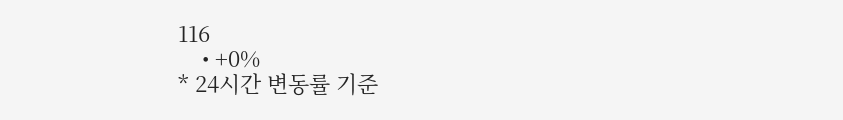116
    • +0%
* 24시간 변동률 기준